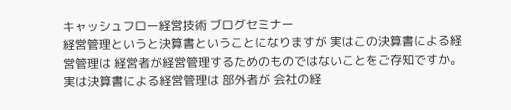キャッシュフロー経営技術 ブログセミナー
経営管理というと決算書ということになりますが 実はこの決算書による経営管理は 経営者が経営管理するためのものではないことをご存知ですか。
実は決算書による経営管理は 部外者が 会社の経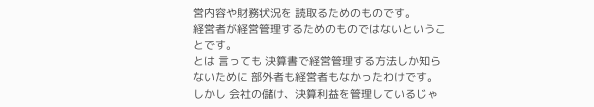営内容や財務状況を 読取るためのものです。
経営者が経営管理するためのものではないということです。
とは 言っても 決算書で経営管理する方法しか知らないために 部外者も経営者もなかったわけです。
しかし 会社の儲け、決算利益を管理しているじゃ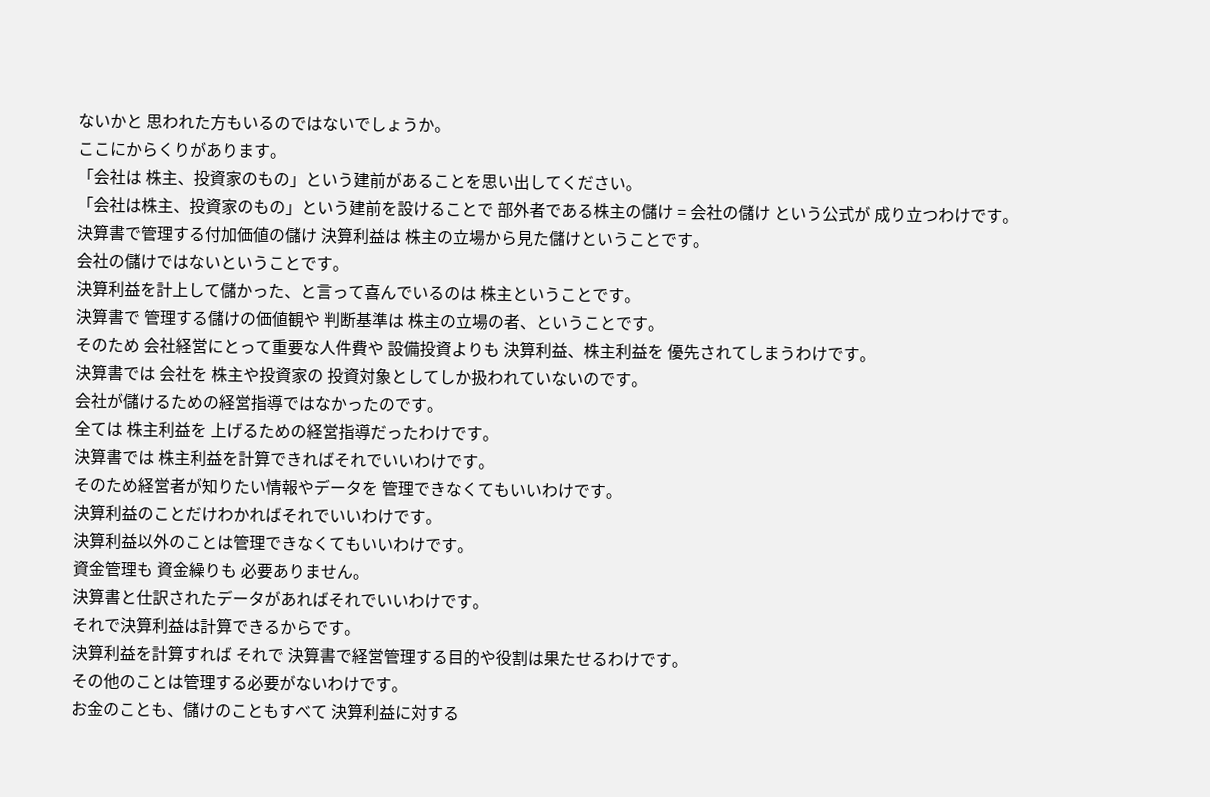ないかと 思われた方もいるのではないでしょうか。
ここにからくりがあります。
「会社は 株主、投資家のもの」という建前があることを思い出してください。
「会社は株主、投資家のもの」という建前を設けることで 部外者である株主の儲け = 会社の儲け という公式が 成り立つわけです。
決算書で管理する付加価値の儲け 決算利益は 株主の立場から見た儲けということです。
会社の儲けではないということです。
決算利益を計上して儲かった、と言って喜んでいるのは 株主ということです。
決算書で 管理する儲けの価値観や 判断基準は 株主の立場の者、ということです。
そのため 会社経営にとって重要な人件費や 設備投資よりも 決算利益、株主利益を 優先されてしまうわけです。
決算書では 会社を 株主や投資家の 投資対象としてしか扱われていないのです。
会社が儲けるための経営指導ではなかったのです。
全ては 株主利益を 上げるための経営指導だったわけです。
決算書では 株主利益を計算できればそれでいいわけです。
そのため経営者が知りたい情報やデータを 管理できなくてもいいわけです。
決算利益のことだけわかればそれでいいわけです。
決算利益以外のことは管理できなくてもいいわけです。
資金管理も 資金繰りも 必要ありません。
決算書と仕訳されたデータがあればそれでいいわけです。
それで決算利益は計算できるからです。
決算利益を計算すれば それで 決算書で経営管理する目的や役割は果たせるわけです。
その他のことは管理する必要がないわけです。
お金のことも、儲けのこともすべて 決算利益に対する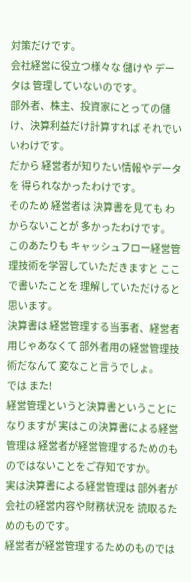対策だけです。
会社経営に役立つ様々な 儲けや データは 管理していないのです。
部外者、株主、投資家にとっての儲け、決算利益だけ計算すれば それでいいわけです。
だから 経営者が知りたい情報やデータを 得られなかったわけです。
そのため 経営者は 決算書を見ても わからないことが 多かったわけです。
このあたりも キャッシュフロー経営管理技術を学習していただきますと ここで書いたことを 理解していただけると思います。
決算書は 経営管理する当事者、経営者用じゃあなくて 部外者用の経営管理技術だなんて 変なこと言うでしょ。
では また!
経営管理というと決算書ということになりますが 実はこの決算書による経営管理は 経営者が経営管理するためのものではないことをご存知ですか。
実は決算書による経営管理は 部外者が 会社の経営内容や財務状況を 読取るためのものです。
経営者が経営管理するためのものでは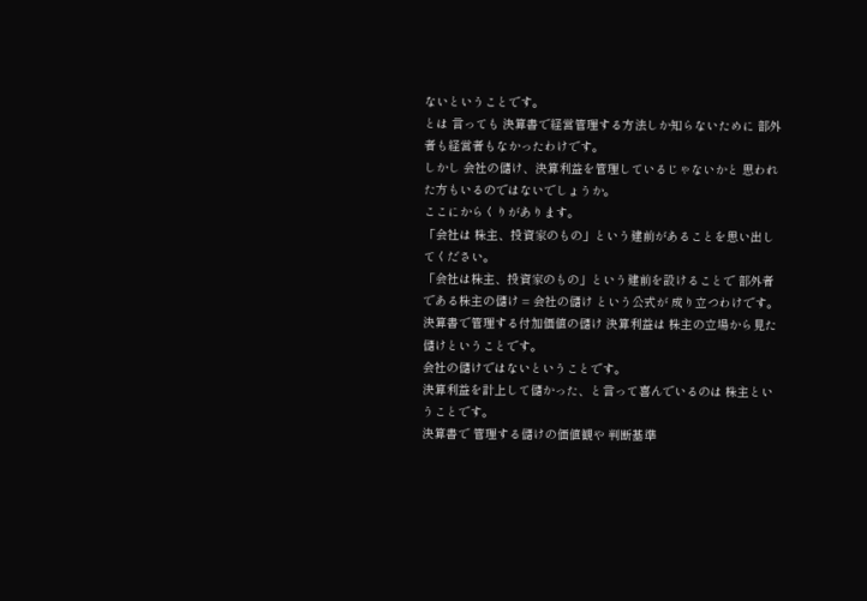ないということです。
とは 言っても 決算書で経営管理する方法しか知らないために 部外者も経営者もなかったわけです。
しかし 会社の儲け、決算利益を管理しているじゃないかと 思われた方もいるのではないでしょうか。
ここにからくりがあります。
「会社は 株主、投資家のもの」という建前があることを思い出してください。
「会社は株主、投資家のもの」という建前を設けることで 部外者である株主の儲け = 会社の儲け という公式が 成り立つわけです。
決算書で管理する付加価値の儲け 決算利益は 株主の立場から見た儲けということです。
会社の儲けではないということです。
決算利益を計上して儲かった、と言って喜んでいるのは 株主ということです。
決算書で 管理する儲けの価値観や 判断基準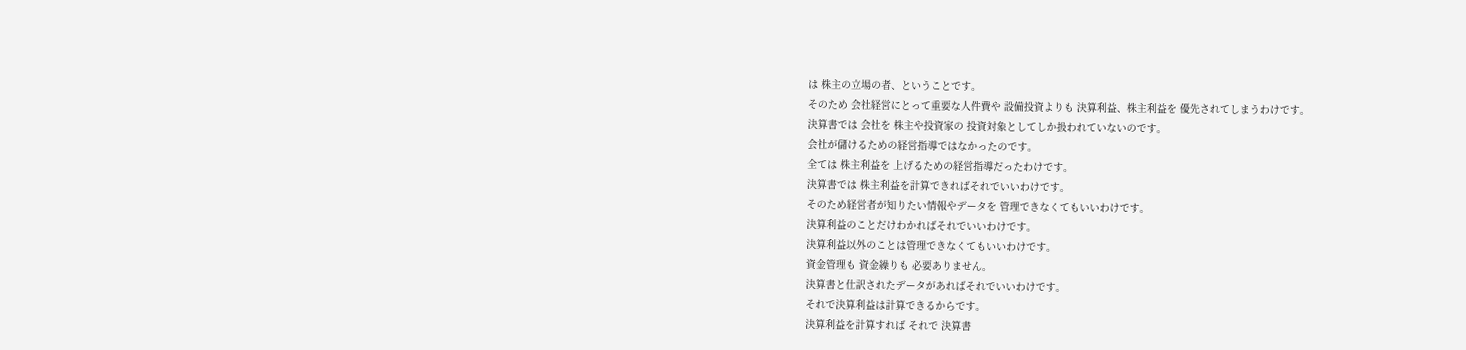は 株主の立場の者、ということです。
そのため 会社経営にとって重要な人件費や 設備投資よりも 決算利益、株主利益を 優先されてしまうわけです。
決算書では 会社を 株主や投資家の 投資対象としてしか扱われていないのです。
会社が儲けるための経営指導ではなかったのです。
全ては 株主利益を 上げるための経営指導だったわけです。
決算書では 株主利益を計算できればそれでいいわけです。
そのため経営者が知りたい情報やデータを 管理できなくてもいいわけです。
決算利益のことだけわかればそれでいいわけです。
決算利益以外のことは管理できなくてもいいわけです。
資金管理も 資金繰りも 必要ありません。
決算書と仕訳されたデータがあればそれでいいわけです。
それで決算利益は計算できるからです。
決算利益を計算すれば それで 決算書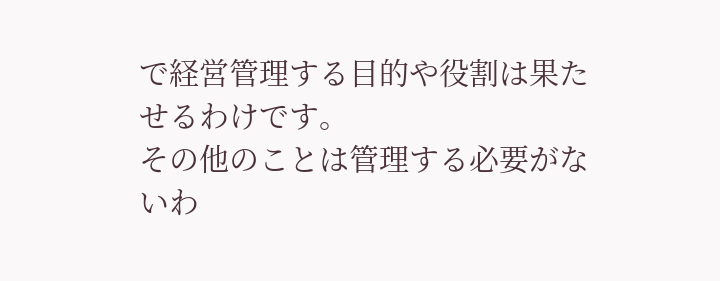で経営管理する目的や役割は果たせるわけです。
その他のことは管理する必要がないわ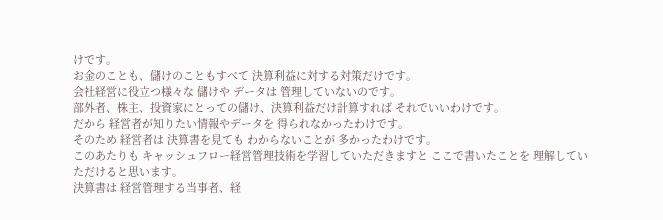けです。
お金のことも、儲けのこともすべて 決算利益に対する対策だけです。
会社経営に役立つ様々な 儲けや データは 管理していないのです。
部外者、株主、投資家にとっての儲け、決算利益だけ計算すれば それでいいわけです。
だから 経営者が知りたい情報やデータを 得られなかったわけです。
そのため 経営者は 決算書を見ても わからないことが 多かったわけです。
このあたりも キャッシュフロー経営管理技術を学習していただきますと ここで書いたことを 理解していただけると思います。
決算書は 経営管理する当事者、経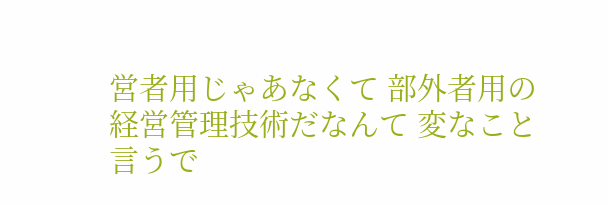営者用じゃあなくて 部外者用の経営管理技術だなんて 変なこと言うで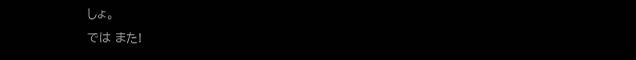しょ。
では また!